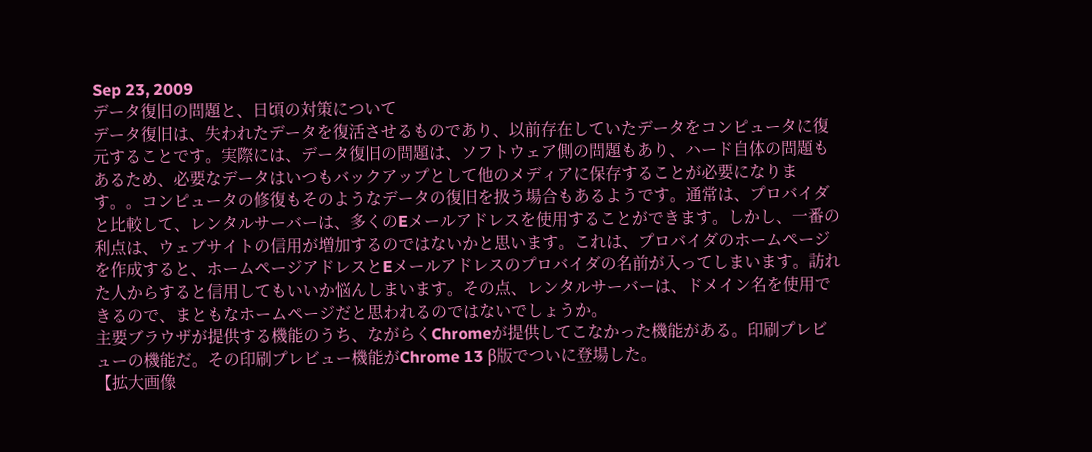Sep 23, 2009
データ復旧の問題と、日頃の対策について
データ復旧は、失われたデータを復活させるものであり、以前存在していたデータをコンピュータに復元することです。実際には、データ復旧の問題は、ソフトウェア側の問題もあり、ハード自体の問題もあるため、必要なデータはいつもバックアップとして他のメディアに保存することが必要になります。。コンピュータの修復もそのようなデータの復旧を扱う場合もあるようです。通常は、プロバイダと比較して、レンタルサーバーは、多くのEメールアドレスを使用することができます。しかし、一番の利点は、ウェブサイトの信用が増加するのではないかと思います。これは、プロバイダのホームページを作成すると、ホームページアドレスとEメールアドレスのプロバイダの名前が入ってしまいます。訪れた人からすると信用してもいいか悩んしまいます。その点、レンタルサーバーは、ドメイン名を使用できるので、まともなホームページだと思われるのではないでしょうか。
主要ブラウザが提供する機能のうち、ながらくChromeが提供してこなかった機能がある。印刷プレビューの機能だ。その印刷プレビュー機能がChrome 13 β版でついに登場した。
【拡大画像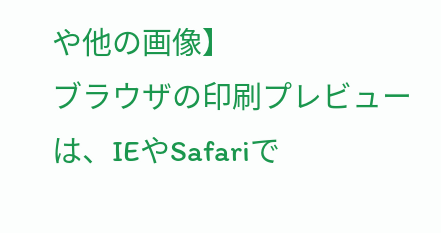や他の画像】
ブラウザの印刷プレビューは、IEやSafariで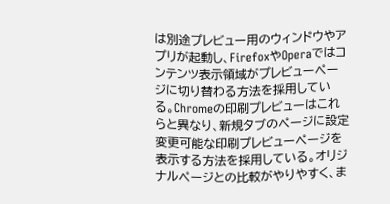は別途プレビュー用のウィンドウやアプリが起動し、FirefoxやOperaではコンテンツ表示領域がプレビューページに切り替わる方法を採用している。Chromeの印刷プレビューはこれらと異なり、新規タブのページに設定変更可能な印刷プレビューページを表示する方法を採用している。オリジナルページとの比較がやりやすく、ま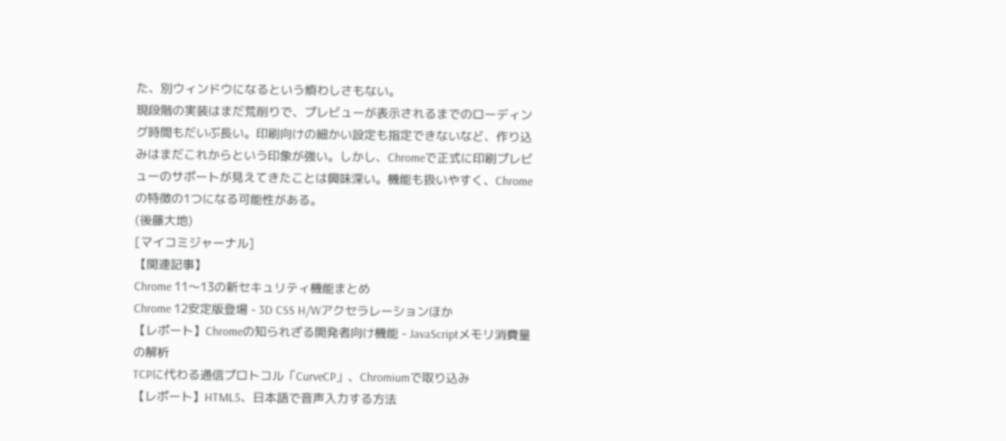た、別ウィンドウになるという煩わしさもない。
現段階の実装はまだ荒削りで、プレビューが表示されるまでのローディング時間もだいぶ長い。印刷向けの細かい設定も指定できないなど、作り込みはまだこれからという印象が強い。しかし、Chromeで正式に印刷プレビューのサポートが見えてきたことは興味深い。機能も扱いやすく、Chromeの特徴の1つになる可能性がある。
(後藤大地)
[マイコミジャーナル]
【関連記事】
Chrome 11〜13の新セキュリティ機能まとめ
Chrome 12安定版登場 - 3D CSS H/Wアクセラレーションほか
【レポート】Chromeの知られざる開発者向け機能 - JavaScriptメモリ消費量の解析
TCPに代わる通信プロトコル「CurveCP」、Chromiumで取り込み
【レポート】HTML5、日本語で音声入力する方法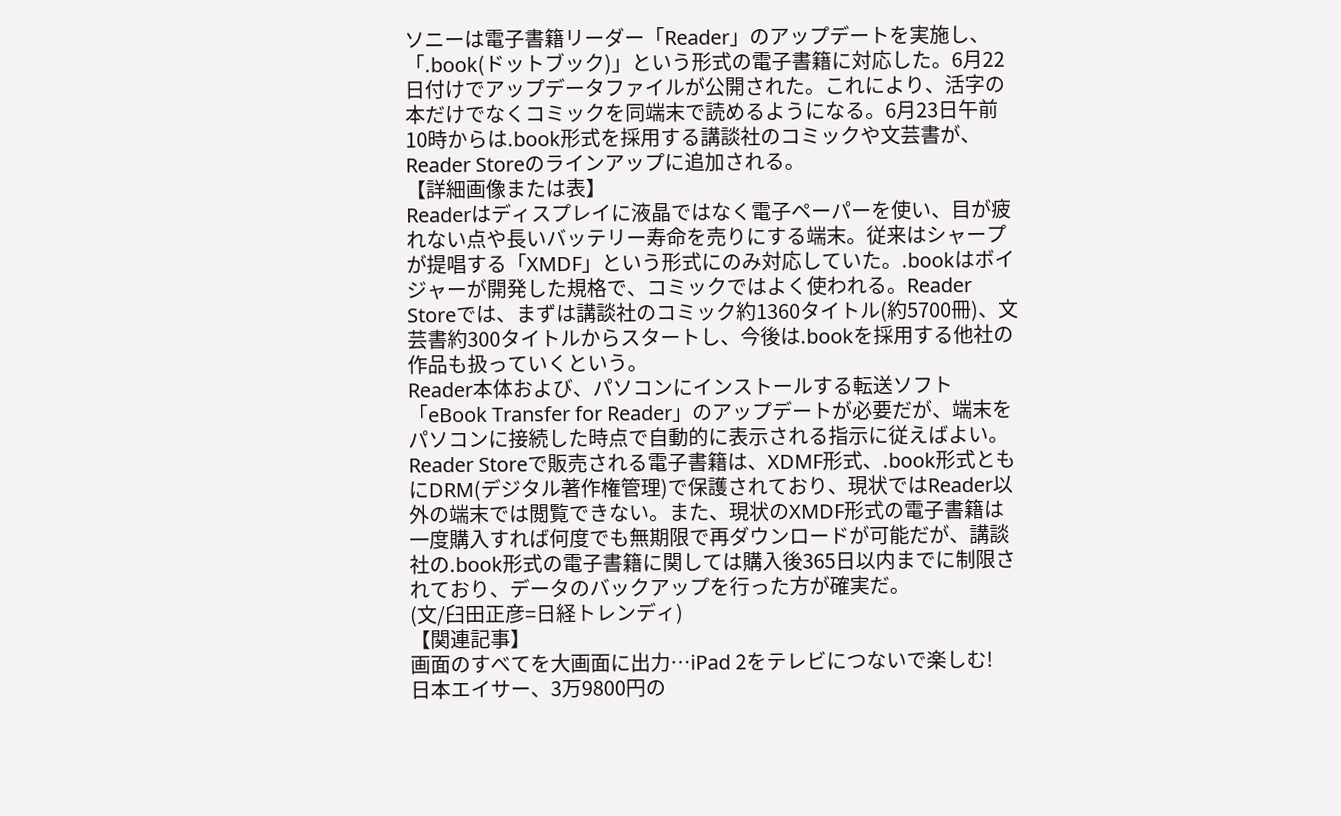ソニーは電子書籍リーダー「Reader」のアップデートを実施し、「.book(ドットブック)」という形式の電子書籍に対応した。6月22日付けでアップデータファイルが公開された。これにより、活字の本だけでなくコミックを同端末で読めるようになる。6月23日午前10時からは.book形式を採用する講談社のコミックや文芸書が、Reader Storeのラインアップに追加される。
【詳細画像または表】
Readerはディスプレイに液晶ではなく電子ペーパーを使い、目が疲れない点や長いバッテリー寿命を売りにする端末。従来はシャープが提唱する「XMDF」という形式にのみ対応していた。.bookはボイジャーが開発した規格で、コミックではよく使われる。Reader Storeでは、まずは講談社のコミック約1360タイトル(約5700冊)、文芸書約300タイトルからスタートし、今後は.bookを採用する他社の作品も扱っていくという。
Reader本体および、パソコンにインストールする転送ソフト「eBook Transfer for Reader」のアップデートが必要だが、端末をパソコンに接続した時点で自動的に表示される指示に従えばよい。Reader Storeで販売される電子書籍は、XDMF形式、.book形式ともにDRM(デジタル著作権管理)で保護されており、現状ではReader以外の端末では閲覧できない。また、現状のXMDF形式の電子書籍は一度購入すれば何度でも無期限で再ダウンロードが可能だが、講談社の.book形式の電子書籍に関しては購入後365日以内までに制限されており、データのバックアップを行った方が確実だ。
(文/臼田正彦=日経トレンディ)
【関連記事】
画面のすべてを大画面に出力…iPad 2をテレビにつないで楽しむ!
日本エイサー、3万9800円の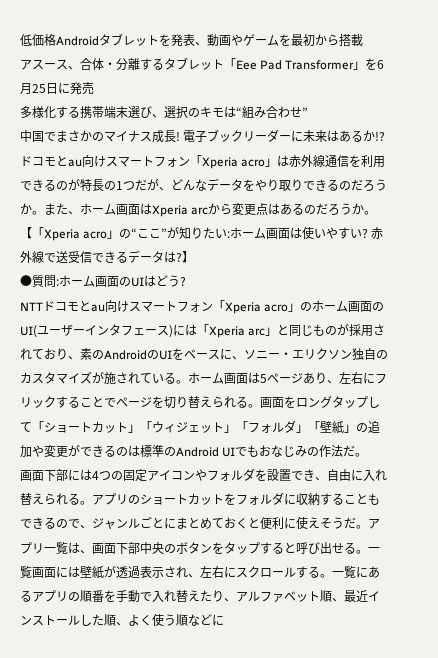低価格Androidタブレットを発表、動画やゲームを最初から搭載
アスース、合体・分離するタブレット「Eee Pad Transformer」を6月25日に発売
多様化する携帯端末選び、選択のキモは“組み合わせ”
中国でまさかのマイナス成長! 電子ブックリーダーに未来はあるか!?
ドコモとau向けスマートフォン「Xperia acro」は赤外線通信を利用できるのが特長の1つだが、どんなデータをやり取りできるのだろうか。また、ホーム画面はXperia arcから変更点はあるのだろうか。
【「Xperia acro」の“ここ”が知りたい:ホーム画面は使いやすい? 赤外線で送受信できるデータは?】
●質問:ホーム画面のUIはどう?
NTTドコモとau向けスマートフォン「Xperia acro」のホーム画面のUI(ユーザーインタフェース)には「Xperia arc」と同じものが採用されており、素のAndroidのUIをベースに、ソニー・エリクソン独自のカスタマイズが施されている。ホーム画面は5ページあり、左右にフリックすることでページを切り替えられる。画面をロングタップして「ショートカット」「ウィジェット」「フォルダ」「壁紙」の追加や変更ができるのは標準のAndroid UIでもおなじみの作法だ。
画面下部には4つの固定アイコンやフォルダを設置でき、自由に入れ替えられる。アプリのショートカットをフォルダに収納することもできるので、ジャンルごとにまとめておくと便利に使えそうだ。アプリ一覧は、画面下部中央のボタンをタップすると呼び出せる。一覧画面には壁紙が透過表示され、左右にスクロールする。一覧にあるアプリの順番を手動で入れ替えたり、アルファベット順、最近インストールした順、よく使う順などに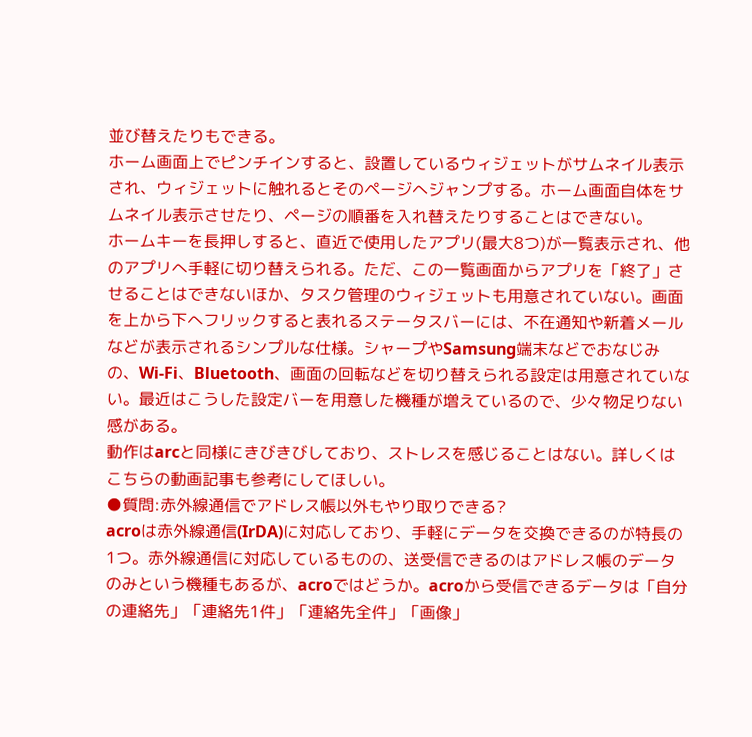並び替えたりもできる。
ホーム画面上でピンチインすると、設置しているウィジェットがサムネイル表示され、ウィジェットに触れるとそのページへジャンプする。ホーム画面自体をサムネイル表示させたり、ページの順番を入れ替えたりすることはできない。
ホームキーを長押しすると、直近で使用したアプリ(最大8つ)が一覧表示され、他のアプリへ手軽に切り替えられる。ただ、この一覧画面からアプリを「終了」させることはできないほか、タスク管理のウィジェットも用意されていない。画面を上から下へフリックすると表れるステータスバーには、不在通知や新着メールなどが表示されるシンプルな仕様。シャープやSamsung端末などでおなじみの、Wi-Fi、Bluetooth、画面の回転などを切り替えられる設定は用意されていない。最近はこうした設定バーを用意した機種が増えているので、少々物足りない感がある。
動作はarcと同様にきびきびしており、ストレスを感じることはない。詳しくはこちらの動画記事も参考にしてほしい。
●質問:赤外線通信でアドレス帳以外もやり取りできる?
acroは赤外線通信(IrDA)に対応しており、手軽にデータを交換できるのが特長の1つ。赤外線通信に対応しているものの、送受信できるのはアドレス帳のデータのみという機種もあるが、acroではどうか。acroから受信できるデータは「自分の連絡先」「連絡先1件」「連絡先全件」「画像」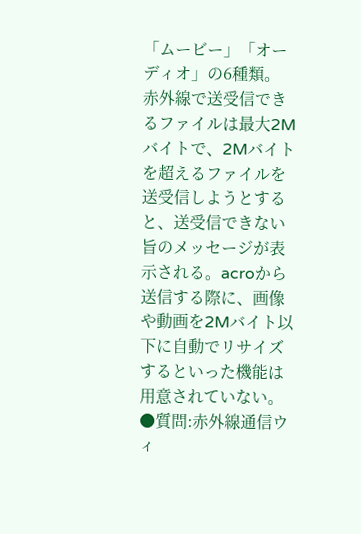「ムービー」「オーディオ」の6種類。
赤外線で送受信できるファイルは最大2Mバイトで、2Mバイトを超えるファイルを送受信しようとすると、送受信できない旨のメッセージが表示される。acroから送信する際に、画像や動画を2Mバイト以下に自動でリサイズするといった機能は用意されていない。
●質問:赤外線通信ウィ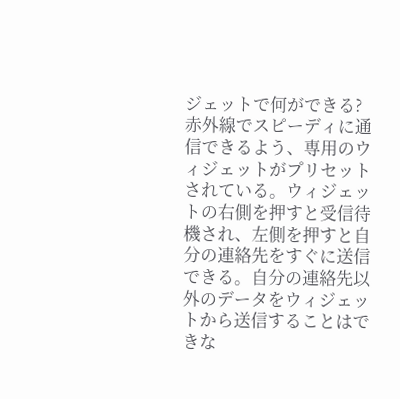ジェットで何ができる?
赤外線でスピーディに通信できるよう、専用のウィジェットがプリセットされている。ウィジェットの右側を押すと受信待機され、左側を押すと自分の連絡先をすぐに送信できる。自分の連絡先以外のデータをウィジェットから送信することはできな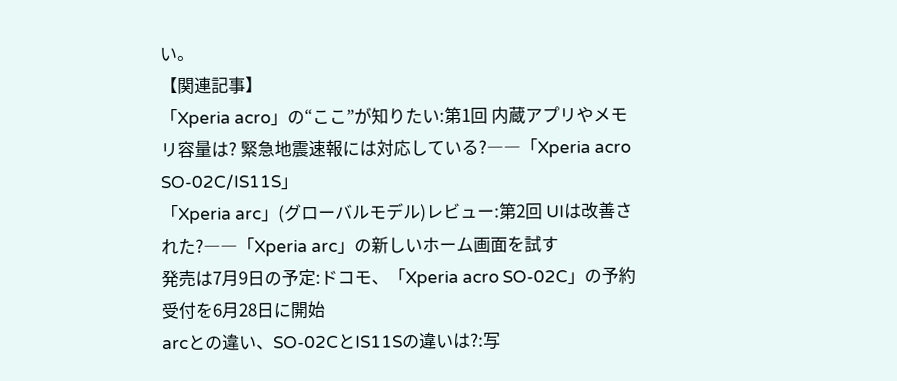い。
【関連記事】
「Xperia acro」の“ここ”が知りたい:第1回 内蔵アプリやメモリ容量は? 緊急地震速報には対応している?――「Xperia acro SO-02C/IS11S」
「Xperia arc」(グローバルモデル)レビュー:第2回 UIは改善された?――「Xperia arc」の新しいホーム画面を試す
発売は7月9日の予定:ドコモ、「Xperia acro SO-02C」の予約受付を6月28日に開始
arcとの違い、SO-02CとIS11Sの違いは?:写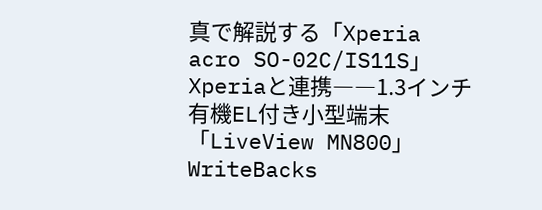真で解説する「Xperia acro SO-02C/IS11S」
Xperiaと連携――1.3インチ有機EL付き小型端末「LiveView MN800」
WriteBacks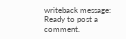writeback message: Ready to post a comment.